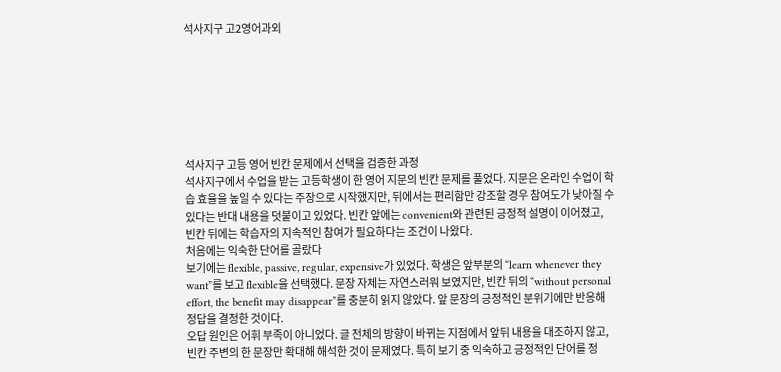석사지구 고2영어과외







석사지구 고등 영어 빈칸 문제에서 선택을 검증한 과정
석사지구에서 수업을 받는 고등학생이 한 영어 지문의 빈칸 문제를 풀었다. 지문은 온라인 수업이 학습 효율을 높일 수 있다는 주장으로 시작했지만, 뒤에서는 편리함만 강조할 경우 참여도가 낮아질 수 있다는 반대 내용을 덧붙이고 있었다. 빈칸 앞에는 convenient와 관련된 긍정적 설명이 이어졌고, 빈칸 뒤에는 학습자의 지속적인 참여가 필요하다는 조건이 나왔다.
처음에는 익숙한 단어를 골랐다
보기에는 flexible, passive, regular, expensive가 있었다. 학생은 앞부분의 “learn whenever they want”를 보고 flexible을 선택했다. 문장 자체는 자연스러워 보였지만, 빈칸 뒤의 “without personal effort, the benefit may disappear”를 충분히 읽지 않았다. 앞 문장의 긍정적인 분위기에만 반응해 정답을 결정한 것이다.
오답 원인은 어휘 부족이 아니었다. 글 전체의 방향이 바뀌는 지점에서 앞뒤 내용을 대조하지 않고, 빈칸 주변의 한 문장만 확대해 해석한 것이 문제였다. 특히 보기 중 익숙하고 긍정적인 단어를 정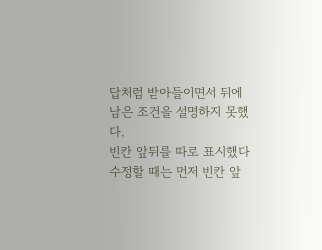답처럼 받아들이면서 뒤에 남은 조건을 설명하지 못했다.
빈칸 앞뒤를 따로 표시했다
수정할 때는 먼저 빈칸 앞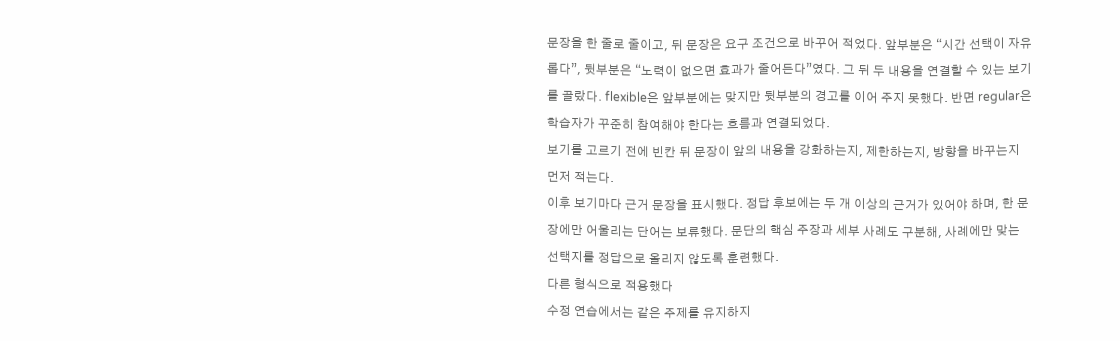문장을 한 줄로 줄이고, 뒤 문장은 요구 조건으로 바꾸어 적었다. 앞부분은 “시간 선택이 자유롭다”, 뒷부분은 “노력이 없으면 효과가 줄어든다”였다. 그 뒤 두 내용을 연결할 수 있는 보기를 골랐다. flexible은 앞부분에는 맞지만 뒷부분의 경고를 이어 주지 못했다. 반면 regular은 학습자가 꾸준히 참여해야 한다는 흐름과 연결되었다.
보기를 고르기 전에 빈칸 뒤 문장이 앞의 내용을 강화하는지, 제한하는지, 방향을 바꾸는지 먼저 적는다.
이후 보기마다 근거 문장을 표시했다. 정답 후보에는 두 개 이상의 근거가 있어야 하며, 한 문장에만 어울리는 단어는 보류했다. 문단의 핵심 주장과 세부 사례도 구분해, 사례에만 맞는 선택지를 정답으로 올리지 않도록 훈련했다.
다른 형식으로 적용했다
수정 연습에서는 같은 주제를 유지하지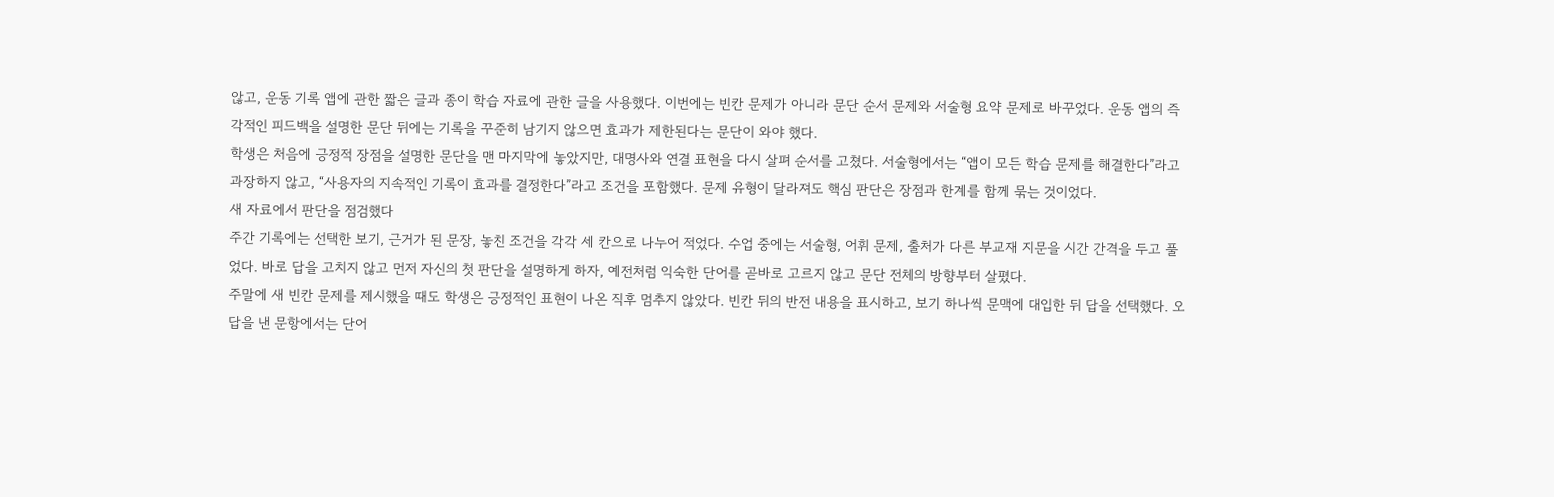않고, 운동 기록 앱에 관한 짧은 글과 종이 학습 자료에 관한 글을 사용했다. 이번에는 빈칸 문제가 아니라 문단 순서 문제와 서술형 요약 문제로 바꾸었다. 운동 앱의 즉각적인 피드백을 설명한 문단 뒤에는 기록을 꾸준히 남기지 않으면 효과가 제한된다는 문단이 와야 했다.
학생은 처음에 긍정적 장점을 설명한 문단을 맨 마지막에 놓았지만, 대명사와 연결 표현을 다시 살펴 순서를 고쳤다. 서술형에서는 “앱이 모든 학습 문제를 해결한다”라고 과장하지 않고, “사용자의 지속적인 기록이 효과를 결정한다”라고 조건을 포함했다. 문제 유형이 달라져도 핵심 판단은 장점과 한계를 함께 묶는 것이었다.
새 자료에서 판단을 점검했다
주간 기록에는 선택한 보기, 근거가 된 문장, 놓친 조건을 각각 세 칸으로 나누어 적었다. 수업 중에는 서술형, 어휘 문제, 출처가 다른 부교재 지문을 시간 간격을 두고 풀었다. 바로 답을 고치지 않고 먼저 자신의 첫 판단을 설명하게 하자, 예전처럼 익숙한 단어를 곧바로 고르지 않고 문단 전체의 방향부터 살폈다.
주말에 새 빈칸 문제를 제시했을 때도 학생은 긍정적인 표현이 나온 직후 멈추지 않았다. 빈칸 뒤의 반전 내용을 표시하고, 보기 하나씩 문맥에 대입한 뒤 답을 선택했다. 오답을 낸 문항에서는 단어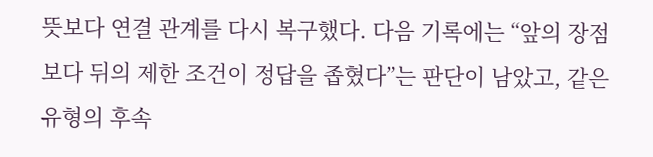뜻보다 연결 관계를 다시 복구했다. 다음 기록에는 “앞의 장점보다 뒤의 제한 조건이 정답을 좁혔다”는 판단이 남았고, 같은 유형의 후속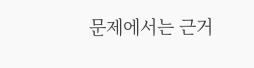문제에서는 근거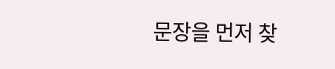문장을 먼저 찾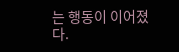는 행동이 이어졌다.